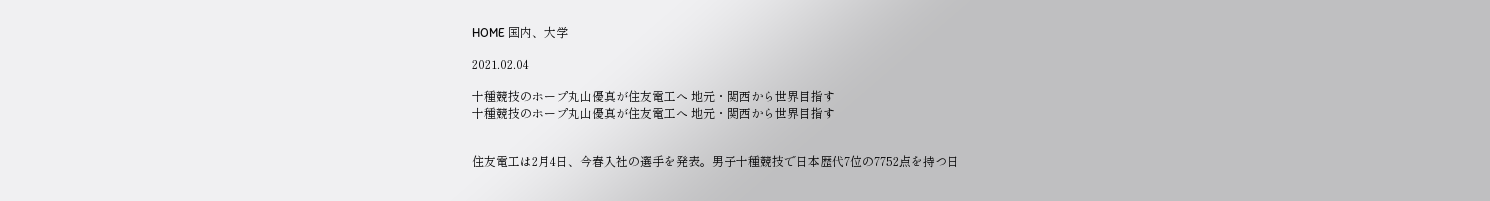HOME 国内、大学

2021.02.04

十種競技のホープ丸山優真が住友電工へ 地元・関西から世界目指す
十種競技のホープ丸山優真が住友電工へ 地元・関西から世界目指す


住友電工は2月4日、今春入社の選手を発表。男子十種競技で日本歴代7位の7752点を持つ日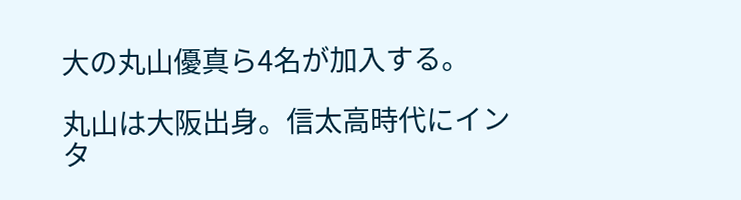大の丸山優真ら4名が加入する。

丸山は大阪出身。信太高時代にインタ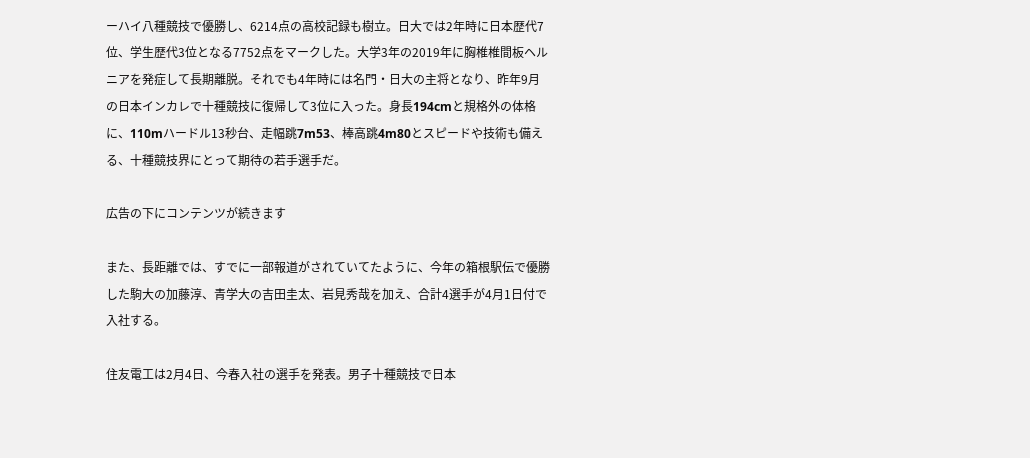ーハイ八種競技で優勝し、6214点の高校記録も樹立。日大では2年時に日本歴代7位、学生歴代3位となる7752点をマークした。大学3年の2019年に胸椎椎間板ヘルニアを発症して長期離脱。それでも4年時には名門・日大の主将となり、昨年9月の日本インカレで十種競技に復帰して3位に入った。身長194cmと規格外の体格に、110mハードル13秒台、走幅跳7m53、棒高跳4m80とスピードや技術も備える、十種競技界にとって期待の若手選手だ。

広告の下にコンテンツが続きます

また、長距離では、すでに一部報道がされていてたように、今年の箱根駅伝で優勝した駒大の加藤淳、青学大の吉田圭太、岩見秀哉を加え、合計4選手が4月1日付で入社する。

住友電工は2月4日、今春入社の選手を発表。男子十種競技で日本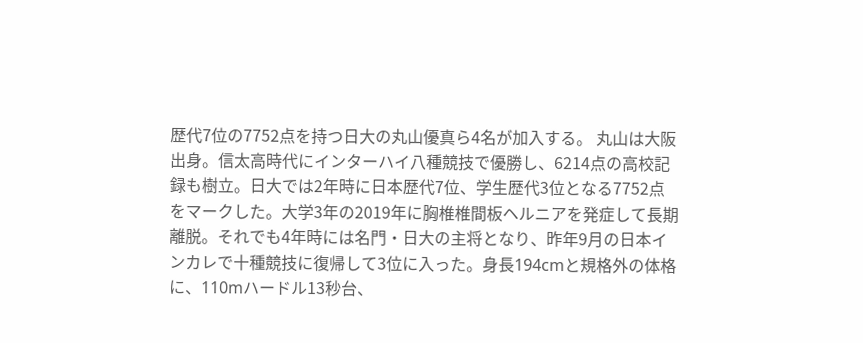歴代7位の7752点を持つ日大の丸山優真ら4名が加入する。 丸山は大阪出身。信太高時代にインターハイ八種競技で優勝し、6214点の高校記録も樹立。日大では2年時に日本歴代7位、学生歴代3位となる7752点をマークした。大学3年の2019年に胸椎椎間板ヘルニアを発症して長期離脱。それでも4年時には名門・日大の主将となり、昨年9月の日本インカレで十種競技に復帰して3位に入った。身長194cmと規格外の体格に、110mハードル13秒台、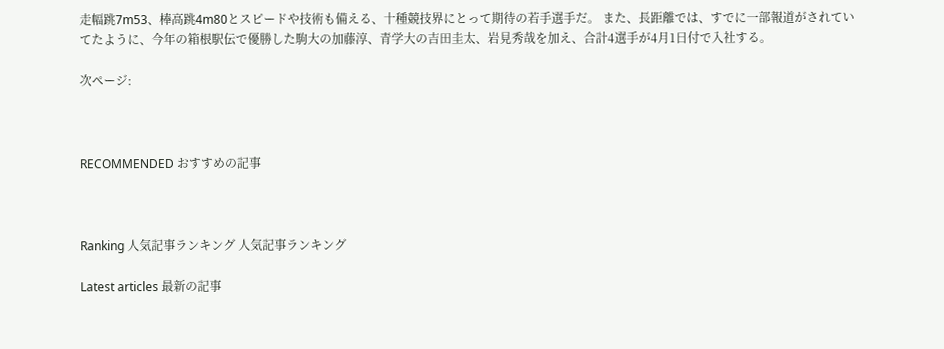走幅跳7m53、棒高跳4m80とスピードや技術も備える、十種競技界にとって期待の若手選手だ。 また、長距離では、すでに一部報道がされていてたように、今年の箱根駅伝で優勝した駒大の加藤淳、青学大の吉田圭太、岩見秀哉を加え、合計4選手が4月1日付で入社する。

次ページ:



RECOMMENDED おすすめの記事



Ranking 人気記事ランキング 人気記事ランキング

Latest articles 最新の記事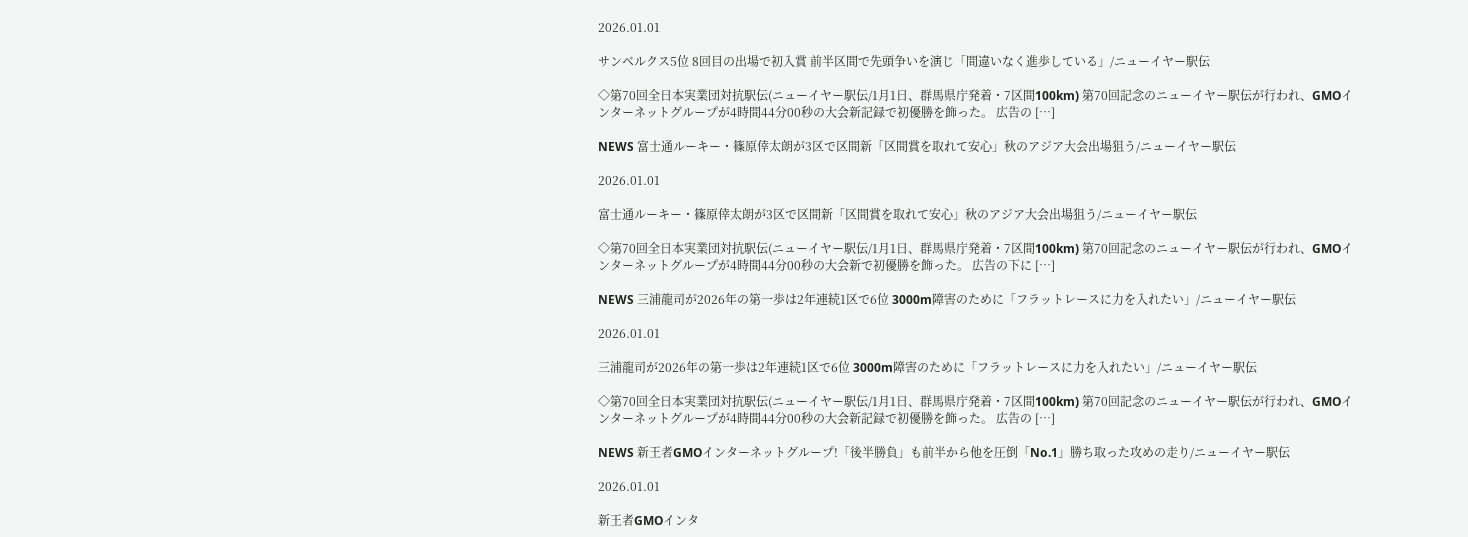2026.01.01

サンベルクス5位 8回目の出場で初入賞 前半区間で先頭争いを演じ「間違いなく進歩している」/ニューイヤー駅伝

◇第70回全日本実業団対抗駅伝(ニューイヤー駅伝/1月1日、群馬県庁発着・7区間100km) 第70回記念のニューイヤー駅伝が行われ、GMOインターネットグループが4時間44分00秒の大会新記録で初優勝を飾った。 広告の […]

NEWS 富士通ルーキー・篠原倖太朗が3区で区間新「区間賞を取れて安心」秋のアジア大会出場狙う/ニューイヤー駅伝

2026.01.01

富士通ルーキー・篠原倖太朗が3区で区間新「区間賞を取れて安心」秋のアジア大会出場狙う/ニューイヤー駅伝

◇第70回全日本実業団対抗駅伝(ニューイヤー駅伝/1月1日、群馬県庁発着・7区間100km) 第70回記念のニューイヤー駅伝が行われ、GMOインターネットグループが4時間44分00秒の大会新で初優勝を飾った。 広告の下に […]

NEWS 三浦龍司が2026年の第一歩は2年連続1区で6位 3000m障害のために「フラットレースに力を入れたい」/ニューイヤー駅伝

2026.01.01

三浦龍司が2026年の第一歩は2年連続1区で6位 3000m障害のために「フラットレースに力を入れたい」/ニューイヤー駅伝

◇第70回全日本実業団対抗駅伝(ニューイヤー駅伝/1月1日、群馬県庁発着・7区間100km) 第70回記念のニューイヤー駅伝が行われ、GMOインターネットグループが4時間44分00秒の大会新記録で初優勝を飾った。 広告の […]

NEWS 新王者GMOインターネットグループ!「後半勝負」も前半から他を圧倒「No.1」勝ち取った攻めの走り/ニューイヤー駅伝

2026.01.01

新王者GMOインタ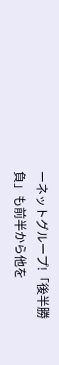ーネットグループ!「後半勝負」も前半から他を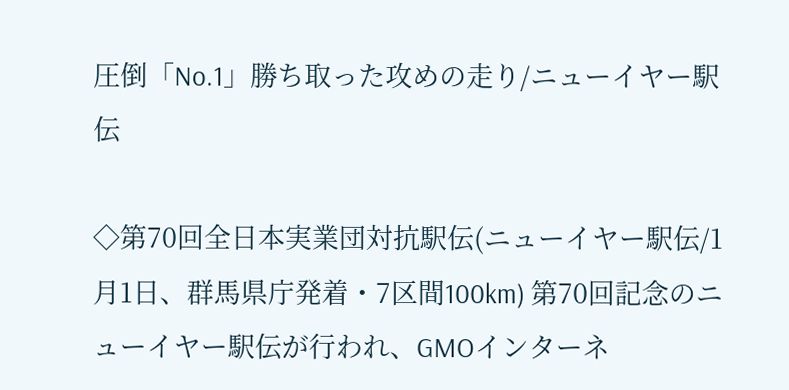圧倒「No.1」勝ち取った攻めの走り/ニューイヤー駅伝

◇第70回全日本実業団対抗駅伝(ニューイヤー駅伝/1月1日、群馬県庁発着・7区間100km) 第70回記念のニューイヤー駅伝が行われ、GMOインターネ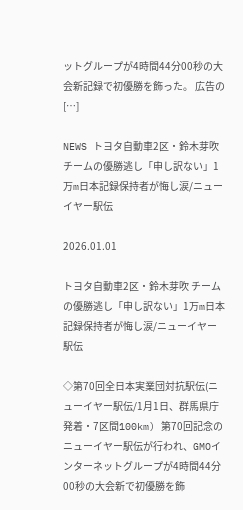ットグループが4時間44分00秒の大会新記録で初優勝を飾った。 広告の […]

NEWS トヨタ自動車2区・鈴木芽吹 チームの優勝逃し「申し訳ない」1万m日本記録保持者が悔し涙/ニューイヤー駅伝

2026.01.01

トヨタ自動車2区・鈴木芽吹 チームの優勝逃し「申し訳ない」1万m日本記録保持者が悔し涙/ニューイヤー駅伝

◇第70回全日本実業団対抗駅伝(ニューイヤー駅伝/1月1日、群馬県庁発着・7区間100km) 第70回記念のニューイヤー駅伝が行われ、GMOインターネットグループが4時間44分00秒の大会新で初優勝を飾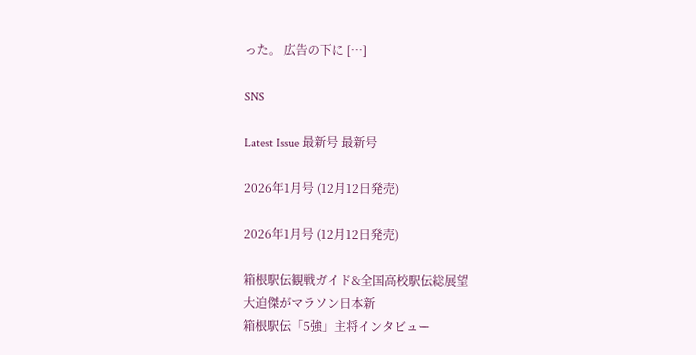った。 広告の下に […]

SNS

Latest Issue 最新号 最新号

2026年1月号 (12月12日発売)

2026年1月号 (12月12日発売)

箱根駅伝観戦ガイド&全国高校駅伝総展望
大迫傑がマラソン日本新
箱根駅伝「5強」主将インタビュー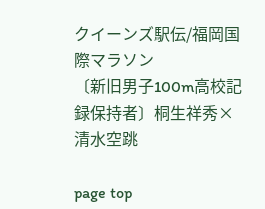クイーンズ駅伝/福岡国際マラソン
〔新旧男子100m高校記録保持者〕桐生祥秀×清水空跳

page top